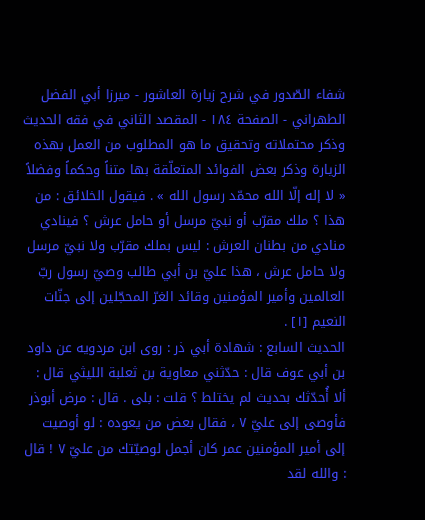شفاء الصّدور في شرح زيارة العاشور - ميرزا أبي الفضل الطهراني - الصفحة ١٨٤ - المقصد الثاني في فقه الحديث وذكر محتملاته وتحقيق ما هو المطلوب من العمل بهذه الزيارة وذكر بعض الفوائد المتعلّقة بها متناً وحكماً وفضلاً
« لا إله إلّا الله محمّد رسول الله » . فيقول الخلائق : من هذا ؟ ملك مقرّب أو نبيّ مرسل أو حامل عرش ؟ فينادي منادي من بطنان العرش : ليس بملك مقرّب ولا نبيّ مرسل ولا حامل عرش ، هذا عليّ بن أبي طالب وصيّ رسول ربّ العالمين وأمير المؤمنين وقائد الغرّ المحجّلين إلى جنّات النعيم [١] .
الحديث السابع : شهادة أبي ذر : روى ابن مردويه عن داود بن أبي عوف قال : حدّثني معاوية بن ثعلبة الليثي قال : ألا أُحدّثك بحديث لم يختلط ؟ قلت : بلى . قال : مرض أبوذر فأوصى إلى عليّ ٧ ، فقال بعض من يعوده : لو أوصيت إلى أمير المؤمنين عمر كان أجمل لوصيّتك من عليّ ٧ ! قال : والله لقد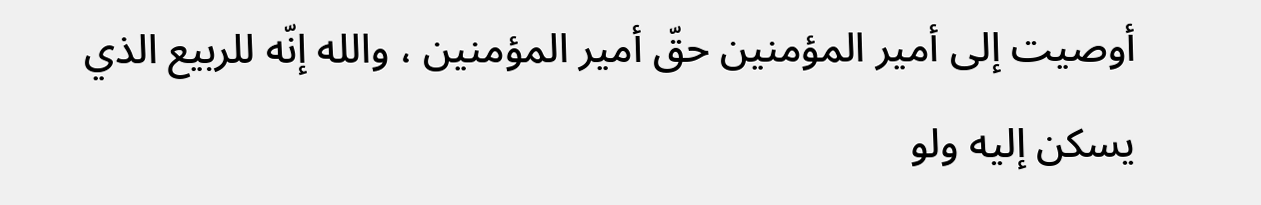أوصيت إلى أمير المؤمنين حقّ أمير المؤمنين ، والله إنّه للربيع الذي يسكن إليه ولو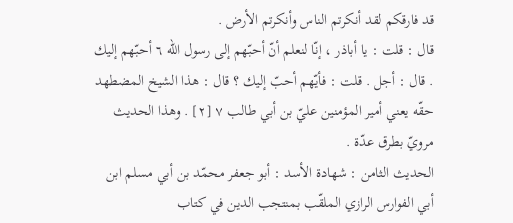قد فارقكم لقد أنكرتم الناس وأنكرتم الأرض .
قال : قلت : يا أباذر ، إنّا لنعلم أنّ أحبّهم إلى رسول الله ٦ أحبّهم إليك . قال : أجل . قلت : فأيّهم أحبّ إليك ؟ قال : هذا الشيخ المضطهد حقّه يعني أمير المؤمنين عليّ بن أبي طالب ٧ [٢] . وهذا الحديث مرويّ بطرق عدّة .
الحديث الثامن : شهادة الأسد : أبو جعفر محمّد بن أبي مسلم ابن أبي الفوارس الرازي الملقّب بمنتجب الدين في كتاب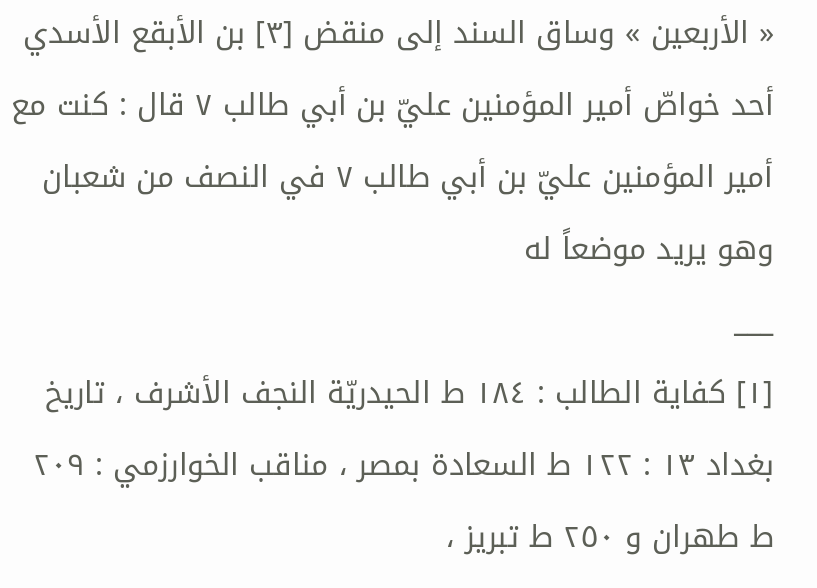« الأربعين » وساق السند إلى منقض [٣] بن الأبقع الأسدي أحد خواصّ أمير المؤمنين عليّ بن أبي طالب ٧ قال : كنت مع أمير المؤمنين عليّ بن أبي طالب ٧ في النصف من شعبان وهو يريد موضعاً له
___
[١] كفاية الطالب : ١٨٤ ط الحيدريّة النجف الأشرف ، تاريخ بغداد ١٣ : ١٢٢ ط السعادة بمصر ، مناقب الخوارزمي : ٢٠٩ ط طهران و ٢٥٠ ط تبريز ،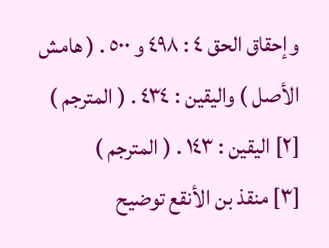وإحقاق الحق ٤ : ٤٩٨ و ٥٠٠ . ( هامش الأصل ) واليقين : ٤٣٤ . ( المترجم )
[٢] اليقين : ١٤٣ . ( المترجم )
[٣] منقذ بن الأنقع توضيح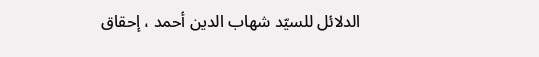الدلائل للسيّد شهاب الدين أحمد ، إحقاق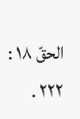الحقّ ١٨ : ٢٢٢ .